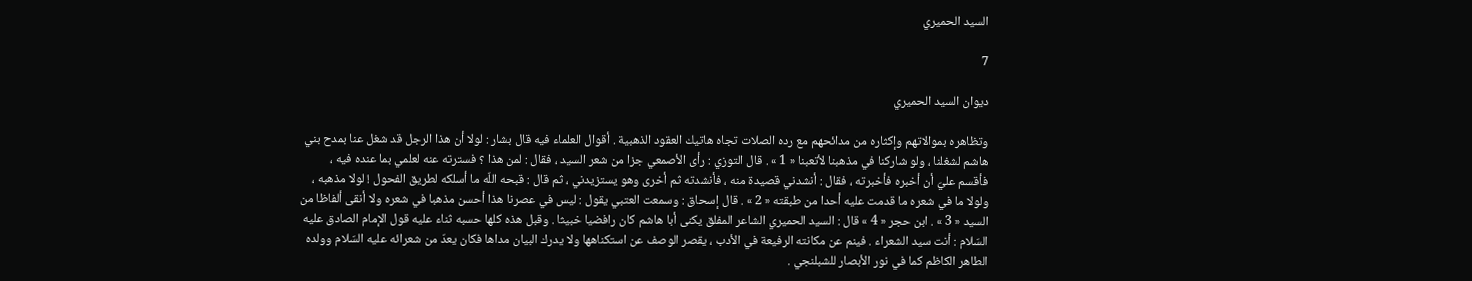السيد الحميري

7

ديوان السيد الحميري

وتظاهره بموالاتهم وإكثاره من مدائحهم مع رده الصلات تجاه هاتيك العقود الذهبية . أقوال العلماء فيه قال بشار : لولا أن هذا الرجل قد شغل عنا بمدح بني هاشم لشغلنا ، ولو شاركنا في مذهبنا لأتعبنا « 1 » . قال التوزي : رأى الأصمعي جزا من شعر السيد ، فقال : لمن هذا ؟ فسترته عنه لعلمي بما عنده فيه ، فأقسم عليّ أن أخبره فأخبرته ، فقال : أنشدني قصيدة منه ، فأنشدته ثم أخرى وهو يستزيدني ، ثم قال : قبحه اللّه ما أسلكه لطريق الفحول ! لولا مذهبه ، ولولا ما في شعره ما قدمت عليه أحدا من طبقته « 2 » . قال إسحاق : وسمعت العتبي يقول : ليس في عصرنا هذا أحسن مذهبا في شعره ولا أنقى ألفاظا من السيد « 3 » . ابن حجر « 4 » قال : السيد الحميري الشاعر المفلق يكنى أبا هاشم كان رافضيا خبيثا . وقبل هذه كلها حسبه ثناء عليه قول الإمام الصادق عليه السّلام : أنت سيد الشعراء . فينم عن مكانته الرفيعة في الأدب ، يقصر الوصف عن استكناهها ولا يدرك البيان مداها فكان يعدّ من شعرائه عليه السّلام وولده الطاهر الكاظم كما في نور الأبصار للشبلنجي .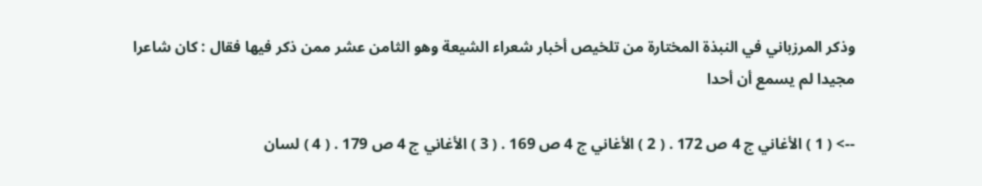وذكر المرزباني في النبذة المختارة من تلخيص أخبار شعراء الشيعة وهو الثامن عشر ممن ذكر فيها فقال : كان شاعرا مجيدا لم يسمع أن أحدا

--> ( 1 ) الأغاني ج 4 ص 172 . ( 2 ) الأغاني ج 4 ص 169 . ( 3 ) الأغاني ج 4 ص 179 . ( 4 ) لسان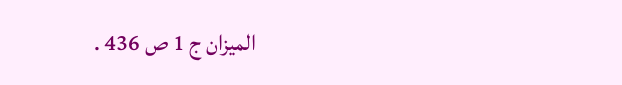الميزان ج 1 ص 436 .